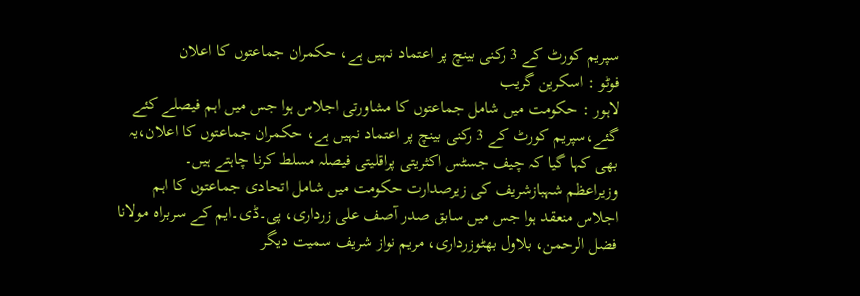سپریم کورٹ کے 3 رکنی بینچ پر اعتماد نہیں ہے، حکمران جماعتوں کا اعلان
فوٹو : اسکرین گریب
لاہور : حکومت میں شامل جماعتوں کا مشاورتی اجلاس ہوا جس میں اہم فیصلے کئے گئے،سپریم کورٹ کے 3 رکنی بینچ پر اعتماد نہیں ہے، حکمران جماعتوں کا اعلان،یہ بھی کہا گیا کہ چیف جسٹس اکثریتی پراقلیتی فیصلہ مسلط کرنا چاہتے ہیں۔
وزیراعظم شہبازشریف کی زیرصدارت حکومت میں شامل اتحادی جماعتوں کا اہم اجلاس منعقد ہوا جس میں سابق صدر آصف علی زرداری، پی۔ڈی۔ایم کے سربراہ مولانا فضل الرحمن، بلاول بھٹوزرداری، مریم نواز شریف سمیت دیگر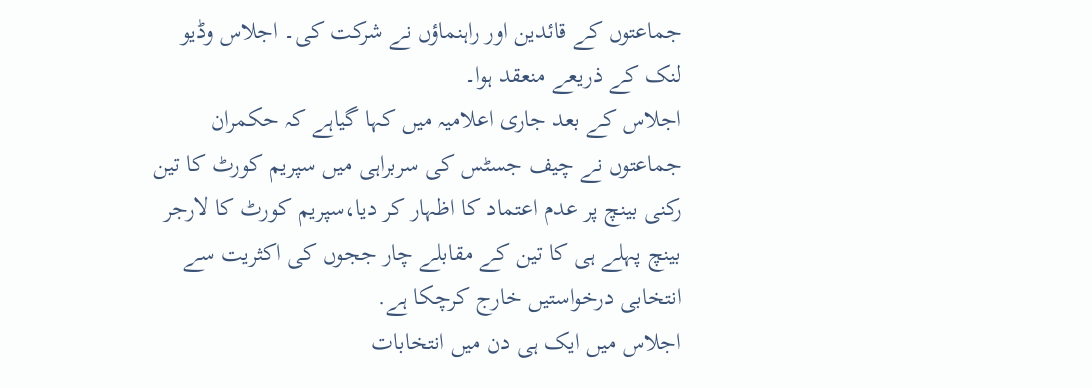جماعتوں کے قائدین اور راہنماؤں نے شرکت کی۔ اجلاس وڈیو لنک کے ذریعے منعقد ہوا۔
اجلاس کے بعد جاری اعلامیہ میں کہا گیاہے کہ حکمران جماعتوں نے چیف جسٹس کی سربراہی میں سپریم کورٹ کا تین رکنی بینچ پر عدم اعتماد کا اظہار کر دیا،سپریم کورٹ کا لارجر بینچ پہلے ہی کا تین کے مقابلے چار ججوں کی اکثریت سے انتخابی درخواستیں خارج کرچکا ہے.
اجلاس میں ایک ہی دن میں انتخابات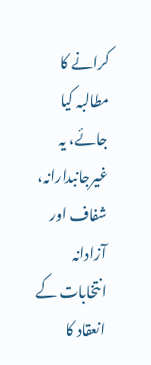کرانے کا مطالبہ کیا جائے، یہ غیرجانبدارانہ، شفاف اور آزادانہ انتخابات کے انعقاد کا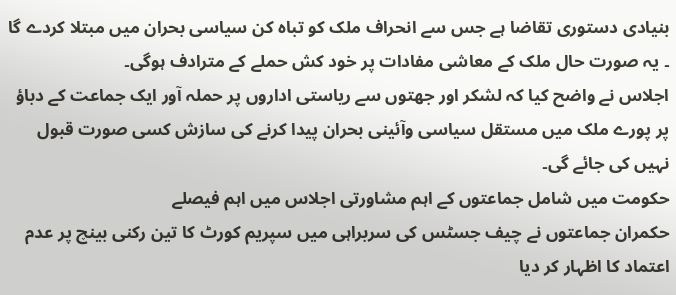بنیادی دستوری تقاضا ہے جس سے انحراف ملک کو تباہ کن سیاسی بحران میں مبتلا کردے گا ۔ یہ صورت حال ملک کے معاشی مفادات پر خود کش حملے کے مترادف ہوگی۔
اجلاس نے واضح کیا کہ لشکر اور جھتوں سے ریاستی اداروں پر حملہ آور ایک جماعت کے دباؤ پر پورے ملک میں مستقل سیاسی وآئینی بحران پیدا کرنے کی سازش کسی صورت قبول نہیں کی جائے گی۔
حکومت میں شامل جماعتوں کے اہم مشاورتی اجلاس میں اہم فیصلے
حکمران جماعتوں نے چیف جسٹس کی سربراہی میں سپریم کورٹ کا تین رکنی بینچ پر عدم اعتماد کا اظہار کر دیا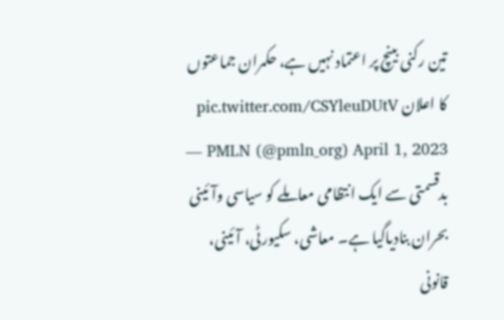تین رکنی بینچ پر اعتماد نہیں ہے، حکمران جماعتوں کا اعلان pic.twitter.com/CSYleuDUtV
— PMLN (@pmln_org) April 1, 2023
بدقسمتی سے ایک انتظامی معاملے کو سیاسی وآئینی بحران بنادیاگیا ہے۔ معاشی، سکیورٹی، آئینی، قانونی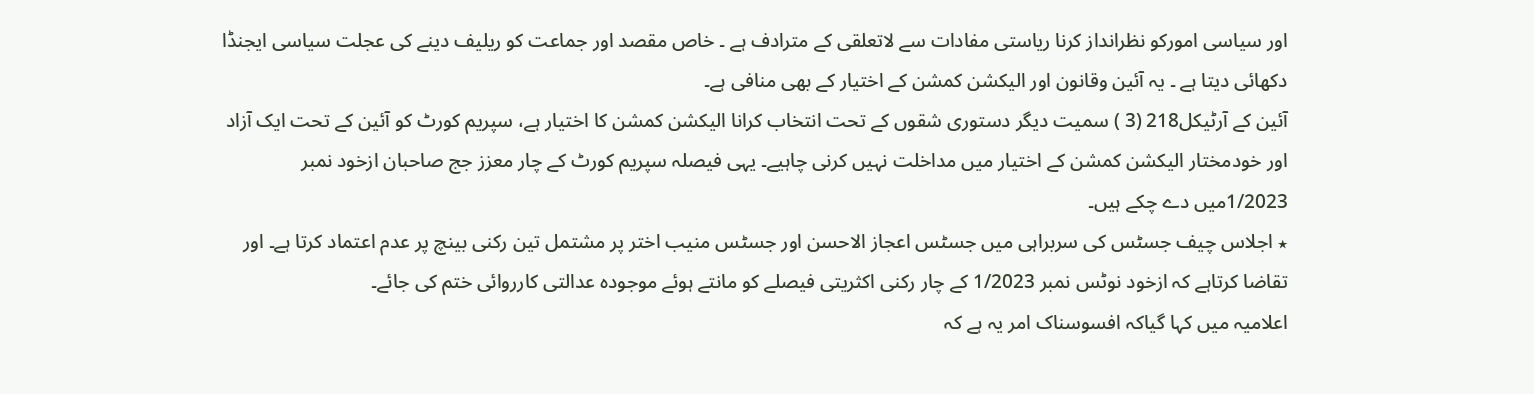اور سیاسی امورکو نظرانداز کرنا ریاستی مفادات سے لاتعلقی کے مترادف ہے ۔ خاص مقصد اور جماعت کو ریلیف دینے کی عجلت سیاسی ایجنڈا دکھائی دیتا ہے ۔ یہ آئین وقانون اور الیکشن کمشن کے اختیار کے بھی منافی ہے۔
آئین کے آرٹیکل218 (3 ) سمیت دیگر دستوری شقوں کے تحت انتخاب کرانا الیکشن کمشن کا اختیار ہے، سپریم کورٹ کو آئین کے تحت ایک آزاد اور خودمختار الیکشن کمشن کے اختیار میں مداخلت نہیں کرنی چاہیے۔ یہی فیصلہ سپریم کورٹ کے چار معزز جج صاحبان ازخود نمبر 1/2023میں دے چکے ہیں۔
٭ اجلاس چیف جسٹس کی سربراہی میں جسٹس اعجاز الاحسن اور جسٹس منیب اختر پر مشتمل تین رکنی بینچ پر عدم اعتماد کرتا ہے۔ اور تقاضا کرتاہے کہ ازخود نوٹس نمبر 1/2023 کے چار رکنی اکثریتی فیصلے کو مانتے ہوئے موجودہ عدالتی کارروائی ختم کی جائے۔
اعلامیہ میں کہا گیاکہ افسوسناک امر یہ ہے کہ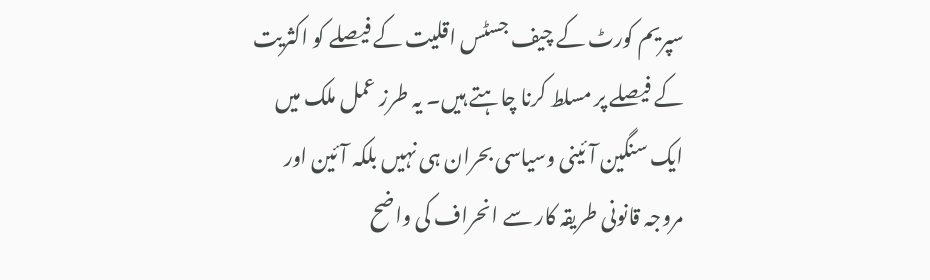سپریم کورٹ کے چیف جسٹس اقلیت کے فیصلے کو اکثریت کے فیصلے پر مسلط کرنا چاہتے ہیں۔ یہ طرز عمل ملک میں ایک سنگین آئینی وسیاسی بحران ہی نہیں بلکہ آئین اور مروجہ قانونی طریقہ کار سے انحراف کی واضح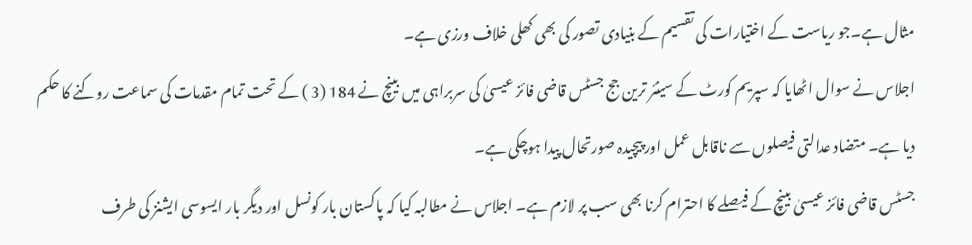مثال ہے۔جو ریاست کے اختیارات کی تقسیم کے بنیادی تصور کی بھی کھلی خلاف ورزی ہے۔
اجلاس نے سوال اٹھایا کہ سپریم کورٹ کے سینئر ترین جج جسٹس قاضی فائز عیسیٰ کی سربراہی میں بینچ نے 184 (3 ) کے تحت تمام مقدمات کی سماعت روکنے کا حکم دیا ہے۔ متضاد عدالتی فیصلوں سے ناقابل عمل اور پیچیدہ صورتحال پیدا ہوچکی ہے۔
جسٹس قاضی فائز عیسیٰ بینچ کے فیصلے کا احترام کرنا بھی سب پر لازم ہے۔ اجلاس نے مطالبہ کیا کہ پاکستان بار کونسل اور دیگر بار ایسوسی ایشنز کی طرف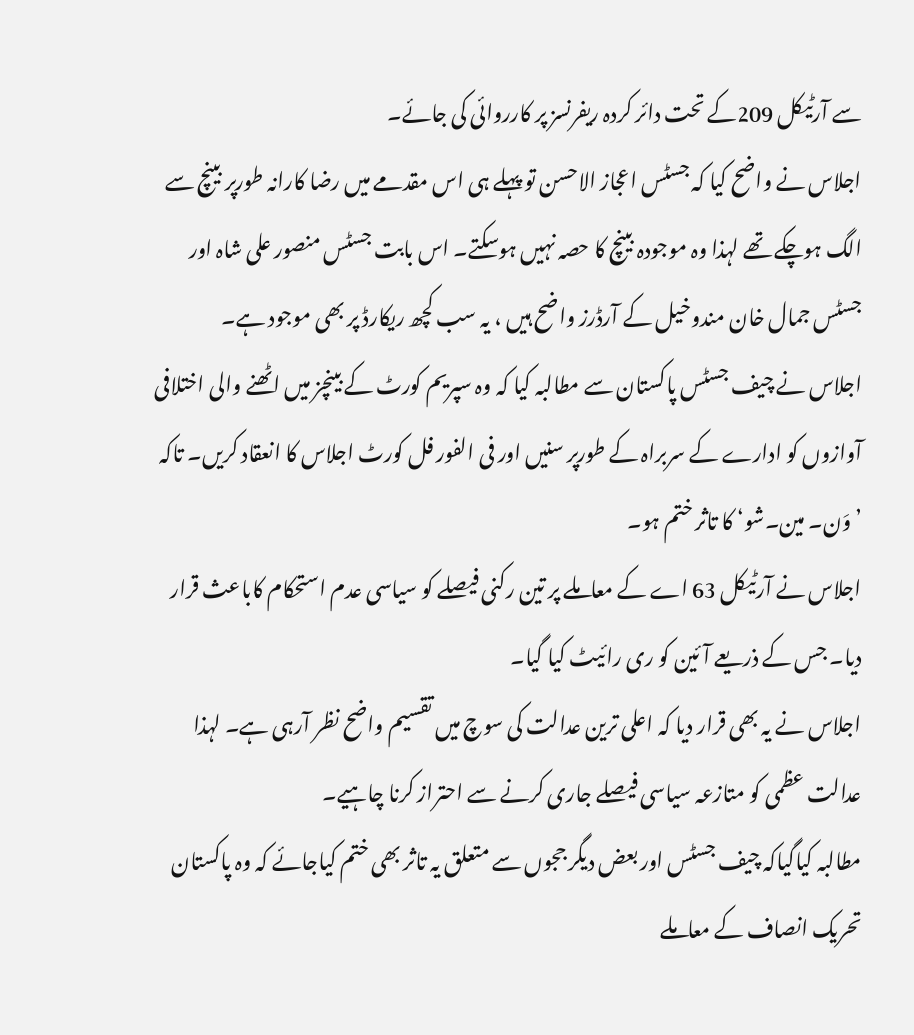سے آرٹیکل 209کے تحت دائر کردہ ریفرنسز پر کارروائی کی جائے۔
اجلاس نے واضح کیا کہ جسٹس اعجاز الاحسن تو پہلے ہی اس مقدمے میں رضا کارانہ طورپر بینچ سے الگ ہوچکے تھے لہذا وہ موجودہ بینچ کا حصہ نہیں ہوسکتے۔ اس بابت جسٹس منصور علی شاہ اور جسٹس جمال خان مندوخیل کے آرڈرز واضح ہیں ، یہ سب کچھ ریکارڈ پر بھی موجود ہے۔
اجلاس نے چیف جسٹس پاکستان سے مطالبہ کیا کہ وہ سپریم کورٹ کے بینچز میں اٹھنے والی اختلافی آوازوں کو ادارے کے سربراہ کے طورپر سنیں اور فی الفور فل کورٹ اجلاس کا انعقاد کریں۔ تاکہ ’وَن۔ مین۔شو‘ کا تاثر ختم ہو۔
اجلاس نے آرٹیکل 63 اے کے معاملے پر تین رکنی فیصلے کو سیاسی عدم استحکام کاباعث قرار دیا۔ جس کے ذریعے آئین کو ری رائیٹ کیا گیا۔
اجلاس نے یہ بھی قرار دیا کہ اعلی ترین عدالت کی سوچ میں تقسیم واضح نظر آرہی ہے۔ لہذا عدالت عظمی کو متازعہ سیاسی فیصلے جاری کرنے سے احتراز کرنا چاہیے۔
مطالبہ کیاگیاکہ چیف جسٹس اور بعض دیگر ججوں سے متعلق یہ تاثر بھی ختم کیاجائے کہ وہ پاکستان تحریک انصاف کے معاملے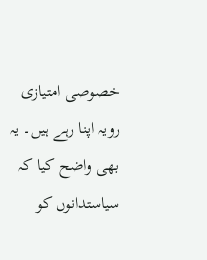خصوصی امتیازی رویہ اپنا رہے ہیں۔ یہ بھی واضح کیا کہ سیاستدانوں کو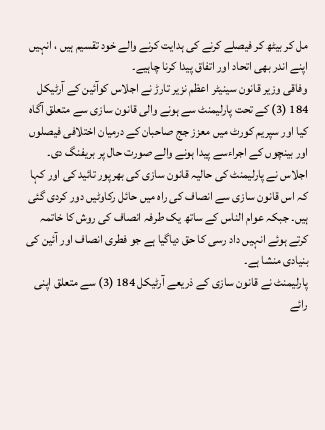مل کر بیٹھ کر فیصلے کرنے کی ہدایت کرنے والے خود تقسیم ہیں ، انہیں اپنے اندر بھی اتحاد اور اتفاق پیدا کرنا چاہیے۔
وفاقی وزیر قانون سینیٹر اعظم نزیر تارڑ نے اجلاس کوآئین کے آرٹیکل 184 (3) کے تحت پارلیمنٹ سے ہونے والی قانون سازی سے متعلق آگاہ کیا اور سپریم کورٹ میں معزز جج صاحبان کے درمیان اختلافی فیصلوں اور بینچوں کے اجراءسے پیدا ہونے والے صورت حال پر بریفنگ دی۔
اجلاس نے پارلیمنٹ کی حالیہ قانون سازی کی بھرپور تائید کی اور کہا کہ اس قانون سازی سے انصاف کی راہ میں حائل رکاوٹیں دور کردی گئی ہیں۔ جبکہ عوام الناس کے ساتھ یک طرفہ انصاف کی روش کا خاتمہ کرتے ہوئے انہیں داد رسی کا حق دیاگیا ہے جو فطری انصاف اور آئین کی بنیادی منشا ہے۔
پارلیمنٹ نے قانون سازی کے ذریعے آرٹیکل 184 (3) سے متعلق اپنی رائے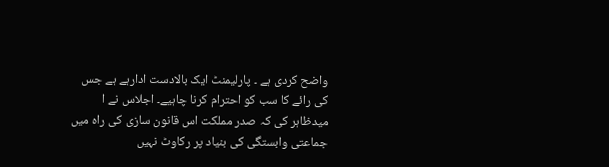واضح کردی ہے ۔ پارلیمنٹ ایک بالادست ادارہے ہے جس کی رائے کا سب کو احترام کرنا چاہیے۔ اجلاس نے ا میدظاہر کی کہ صدر مملکت اس قانون سازی کی راہ میں جماعتی وابستگی کی بنیاد پر رکاوٹ نہیں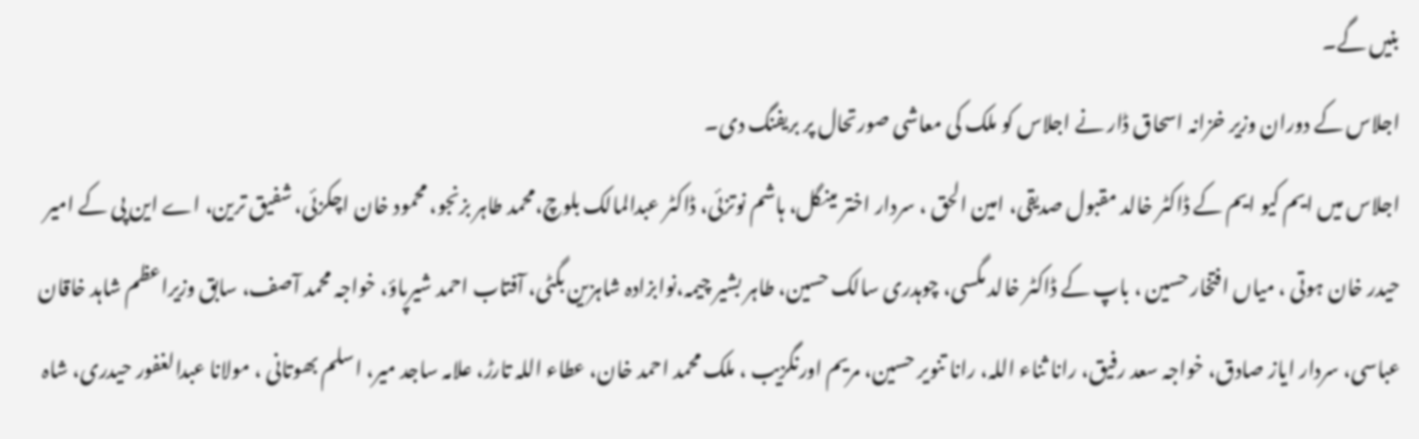بنیں گے۔
اجلاس کے دوران وزیر خزانہ اسحاق ڈار نے اجلاس کو ملک کی معاشی صورتحال پر بریفنگ دی۔
اجلاس میں ایم کیو ایم کے ڈاکٹر خالد مقبول صدیقی، امین الحق ، سردار اختر مینگل، ہاشم نوتزئی، ڈاکٹر عبدالمالک بلوچ،محمد طاہر بزنجو، محمود خان اچکزئی، شفیق ترین، اے این پی کے امیر حیدر خان ہوتی ، میاں افتخار حسین ، باپ کے ڈاکٹر خالد مگسی، چوہدری سالک حسین، طاہر بشیر چیمہ،نوابزادہ شاہزین بگٹی، آفتاب احمد شیرپاؤ، خواجہ محمد آصف، سابق وزیراعظم شاہد خاقان عباسی، سردار ایاز صادق، خواجہ سعد رفیق، رانا ثناء اللہ، رانا تنویر حسین، مریم اورنگزیب ، ملک محمد احمد خان، عطاء اللہ تارڑ، علامہ ساجد میر، اسلم بھوتانی ، مولانا عبدالغفور حیدری، شاہ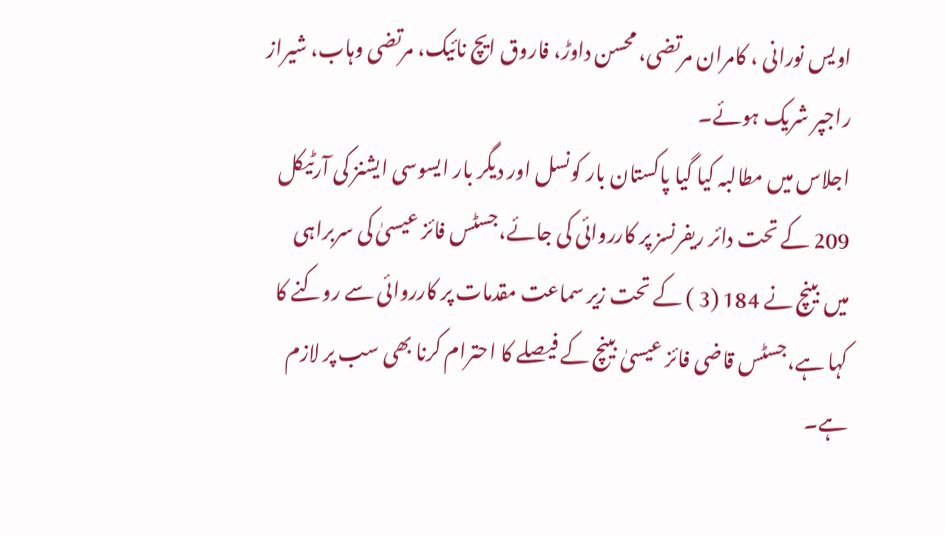اویس نورانی ، کامران مرتضی، محسن داوڑ، فاروق ایچ نائیک، مرتضی وہاب، شیراز راجپر شریک ہوئے۔
اجلاس میں مطالبہ کیا گیا پاکستان بار کونسل اور دیگر بار ایسوسی ایشنز کی آرٹیکل 209 کے تحت دائر ریفرنسز پر کارروائی کی جائے،جسٹس فائز عیسیٰ کی سربراہی میں بینچ نے 184 (3 ) کے تحت زیر سماعت مقدمات پر کارروائی سے روکنے کا کہا ہے،جسٹس قاضی فائز عیسیٰ بینچ کے فیصلے کا احترام کرنا بھی سب پر لازم ہے۔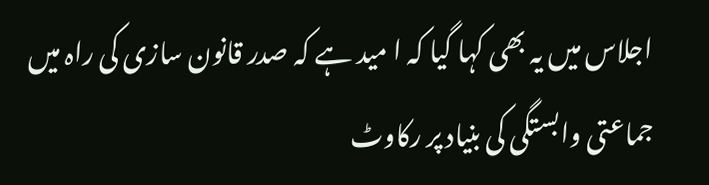اجلاس میں یہ بھی کہا گیا کہ ا مید ہے کہ صدر قانون سازی کی راہ میں جماعتی وابستگی کی بنیاد پر رکاوٹ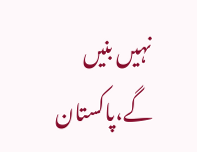نہیں بنیں گے،پاکستان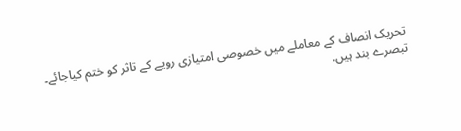تحریک انصاف کے معاملے میں خصوصی امتیازی رویے کے تاثر کو ختم کیاجائے۔
تبصرے بند ہیں.